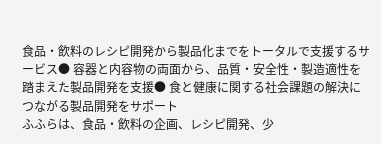食品・飲料のレシピ開発から製品化までをトータルで支援するサービス● 容器と内容物の両面から、品質・安全性・製造適性を踏まえた製品開発を支援● 食と健康に関する社会課題の解決につながる製品開発をサポート
ふふらは、食品・飲料の企画、レシピ開発、少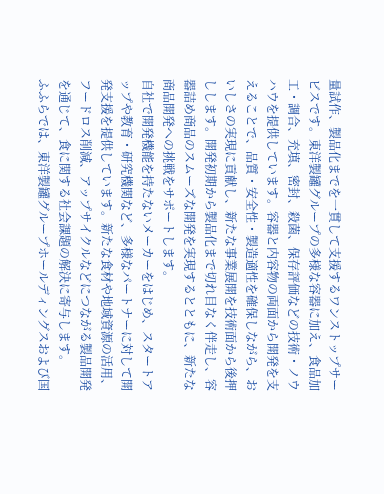量試作、製品化までを一貫して支援するワンストップサービスです。東洋製罐グループの多様な容器に加え、食品加工・調合、充填、密封、殺菌、保存評価などの技術・ノウハウを提供しています。容器と内容物の両面から開発を支えることで、品質・安全性・製造適性を確保しながら、おいしさの実現に貢献し、新たな事業展開を技術面から後押しします。開発初期から製品化まで切れ目なく伴走し、容器詰め商品のスムーズな開発を実現するとともに、新たな商品開発への挑戦をサポートします。
自社で開発機能を持たないメーカーをはじめ、スタートアップや教育・研究機関など、多様なパートナーに対して開発支援を提供しています。新たな食材や地域資源の活用、フードロス削減、アップサイクルなどにつながる製品開発を通じて、食に関する社会課題の解決に寄与します。
ふふらでは、東洋製罐グループホールディングスおよび国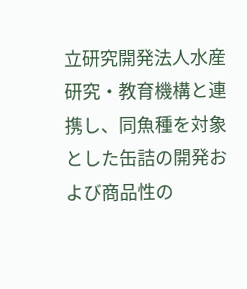立研究開発法人水産研究・教育機構と連携し、同魚種を対象とした缶詰の開発および商品性の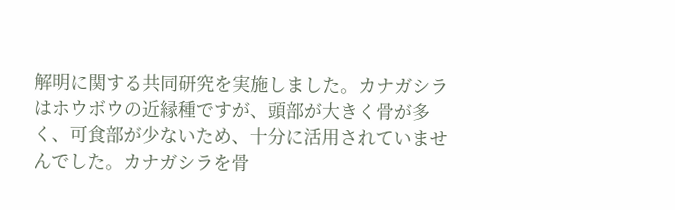解明に関する共同研究を実施しました。カナガシラはホウボウの近縁種ですが、頭部が大きく骨が多く、可食部が少ないため、十分に活用されていませんでした。カナガシラを骨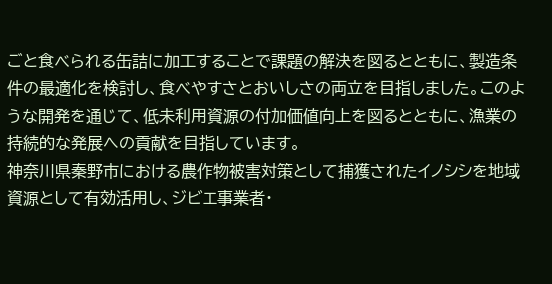ごと食べられる缶詰に加工することで課題の解決を図るとともに、製造条件の最適化を検討し、食べやすさとおいしさの両立を目指しました。このような開発を通じて、低未利用資源の付加価値向上を図るとともに、漁業の持続的な発展への貢献を目指しています。
神奈川県秦野市における農作物被害対策として捕獲されたイノシシを地域資源として有効活用し、ジビエ事業者・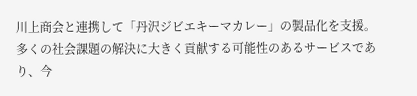川上商会と連携して「丹沢ジビエキーマカレー」の製品化を支援。
多くの社会課題の解決に大きく貢献する可能性のあるサービスであり、今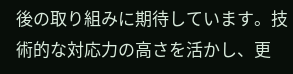後の取り組みに期待しています。技術的な対応力の高さを活かし、更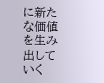に新たな価値を生み出していく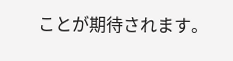ことが期待されます。